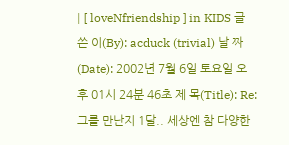| [ loveNfriendship ] in KIDS 글 쓴 이(By): acduck (trivial) 날 짜 (Date): 2002년 7월 6일 토요일 오후 01시 24분 46초 제 목(Title): Re: 그를 만난지 1달.. 세상엔 참 다양한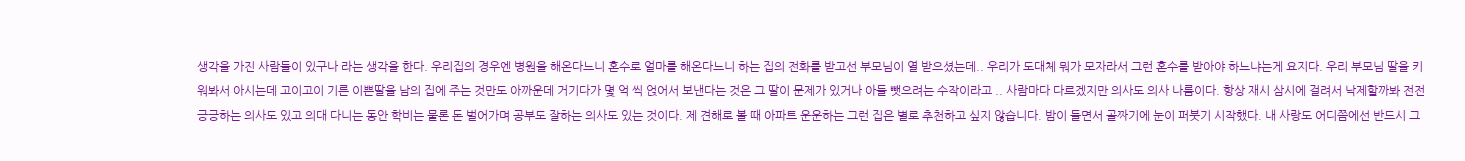생각을 가진 사람들이 있구나 라는 생각을 한다. 우리집의 경우엔 병원을 해온다느니 혼수로 얼마를 해온다느니 하는 집의 전화를 받고선 부모님이 열 받으셨는데.. 우리가 도대체 뭐가 모자라서 그런 혼수를 받아야 하느냐는게 요지다. 우리 부모님 딸을 키워봐서 아시는데 고이고이 기른 이쁜딸을 남의 집에 주는 것만도 아까운데 거기다가 몇 억 씩 얹어서 보낸다는 것은 그 딸이 문제가 있거나 아들 뺏으려는 수작이라고 .. 사람마다 다르겠지만 의사도 의사 나름이다. 항상 재시 삼시에 걸려서 낙제할까봐 전전긍긍하는 의사도 있고 의대 다니는 동안 학비는 물론 돈 벌어가며 공부도 잘하는 의사도 있는 것이다. 제 견해로 볼 때 아파트 운운하는 그런 집은 별로 추천하고 싶지 않습니다. 밤이 들면서 골짜기에 눈이 퍼붓기 시작했다. 내 사랑도 어디쯤에선 반드시 그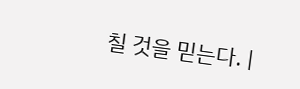칠 것을 믿는다. |